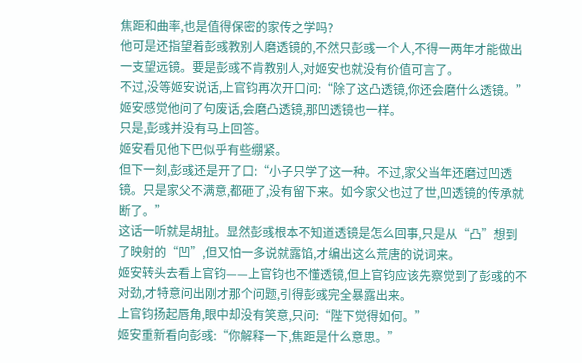焦距和曲率,也是值得保密的家传之学吗?
他可是还指望着彭彧教别人磨透镜的,不然只彭彧一个人,不得一两年才能做出一支望远镜。要是彭彧不肯教别人,对姬安也就没有价值可言了。
不过,没等姬安说话,上官钧再次开口问:“除了这凸透镜,你还会磨什么透镜。”
姬安感觉他问了句废话,会磨凸透镜,那凹透镜也一样。
只是,彭彧并没有马上回答。
姬安看见他下巴似乎有些绷紧。
但下一刻,彭彧还是开了口:“小子只学了这一种。不过,家父当年还磨过凹透镜。只是家父不满意,都砸了,没有留下来。如今家父也过了世,凹透镜的传承就断了。”
这话一听就是胡扯。显然彭彧根本不知道透镜是怎么回事,只是从“凸”想到了映射的“凹”,但又怕一多说就露馅,才编出这么荒唐的说词来。
姬安转头去看上官钧——上官钧也不懂透镜,但上官钧应该先察觉到了彭彧的不对劲,才特意问出刚才那个问题,引得彭彧完全暴露出来。
上官钧扬起唇角,眼中却没有笑意,只问:“陛下觉得如何。”
姬安重新看向彭彧:“你解释一下,焦距是什么意思。”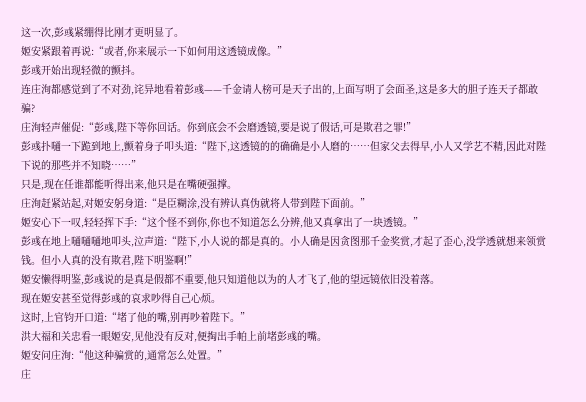这一次,彭彧紧绷得比刚才更明显了。
姬安紧跟着再说:“或者,你来展示一下如何用这透镜成像。”
彭彧开始出现轻微的颤抖。
连庄洵都感觉到了不对劲,诧异地看着彭彧——千金请人榜可是天子出的,上面写明了会面圣,这是多大的胆子连天子都敢骗?
庄洵轻声催促:“彭彧,陛下等你回话。你到底会不会磨透镜,要是说了假话,可是欺君之罪!”
彭彧扑嗵一下跪到地上,颤着身子叩头道:“陛下,这透镜的的确确是小人磨的……但家父去得早,小人又学艺不精,因此对陛下说的那些并不知晓……”
只是,现在任谁都能听得出来,他只是在嘴硬强撑。
庄洵赶紧站起,对姬安躬身道:“是臣糊涂,没有辨认真伪就将人带到陛下面前。”
姬安心下一叹,轻轻挥下手:“这个怪不到你,你也不知道怎么分辨,他又真拿出了一块透镜。”
彭彧在地上嗵嗵嗵地叩头,泣声道:“陛下,小人说的都是真的。小人确是因贪图那千金奖赏,才起了歪心,没学透就想来领赏钱。但小人真的没有欺君,陛下明鉴啊!”
姬安懒得明鉴,彭彧说的是真是假都不重要,他只知道他以为的人才飞了,他的望远镜依旧没着落。
现在姬安甚至觉得彭彧的哀求吵得自己心烦。
这时,上官钧开口道:“堵了他的嘴,别再吵着陛下。”
洪大福和关忠看一眼姬安,见他没有反对,便掏出手帕上前堵彭彧的嘴。
姬安问庄洵:“他这种骗赏的,通常怎么处置。”
庄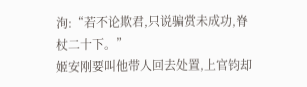洵:“若不论欺君,只说骗赏未成功,脊杖二十下。”
姬安刚要叫他带人回去处置,上官钧却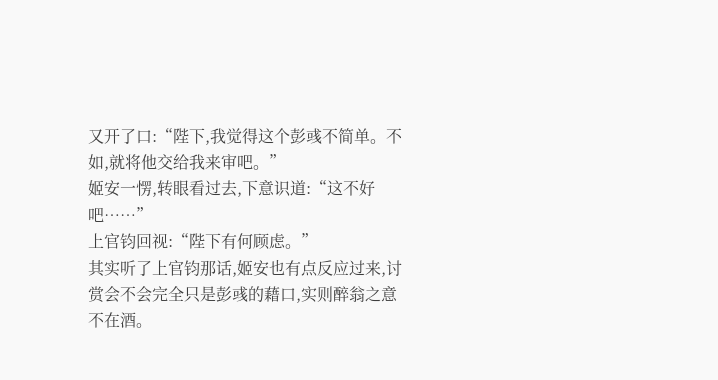又开了口:“陛下,我觉得这个彭彧不简单。不如,就将他交给我来审吧。”
姬安一愣,转眼看过去,下意识道:“这不好吧……”
上官钧回视:“陛下有何顾虑。”
其实听了上官钧那话,姬安也有点反应过来,讨赏会不会完全只是彭彧的藉口,实则醉翁之意不在酒。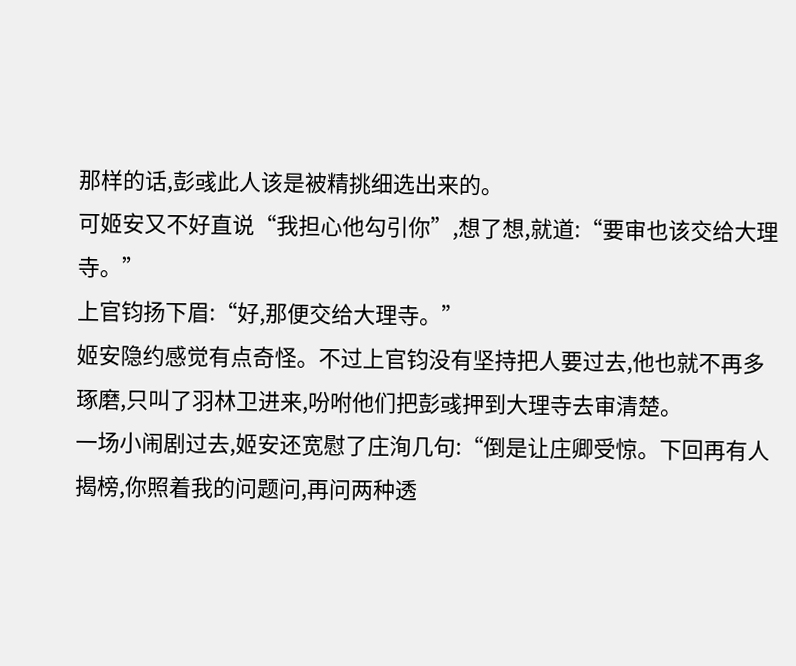那样的话,彭彧此人该是被精挑细选出来的。
可姬安又不好直说“我担心他勾引你”,想了想,就道:“要审也该交给大理寺。”
上官钧扬下眉:“好,那便交给大理寺。”
姬安隐约感觉有点奇怪。不过上官钧没有坚持把人要过去,他也就不再多琢磨,只叫了羽林卫进来,吩咐他们把彭彧押到大理寺去审清楚。
一场小闹剧过去,姬安还宽慰了庄洵几句:“倒是让庄卿受惊。下回再有人揭榜,你照着我的问题问,再问两种透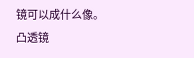镜可以成什么像。凸透镜